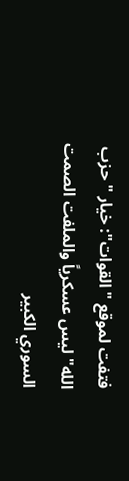فتفت لموقع "القوات": خيار "حزب الله" ليس عسكرياً والملفت الصمت السوري الكبير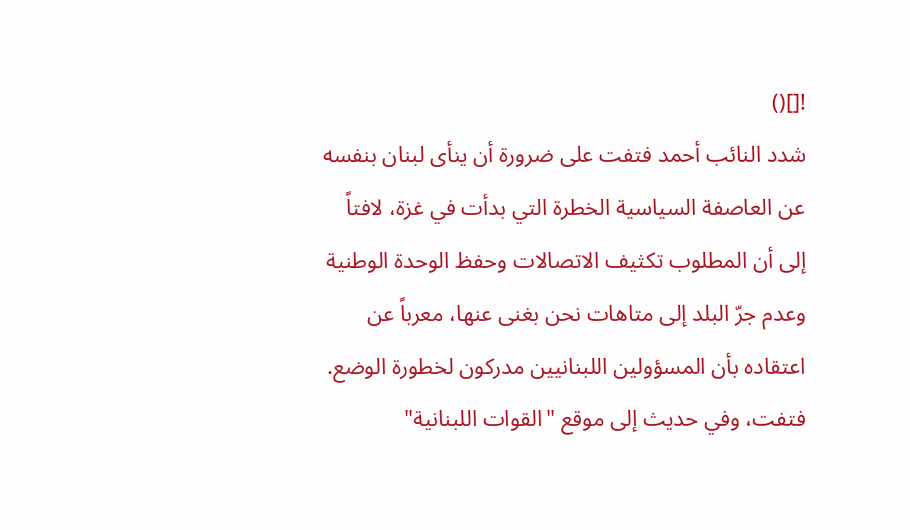![]()
شدد النائب أحمد فتفت على ضرورة أن ينأى لبنان بنفسه عن العاصفة السياسية الخطرة التي بدأت في غزة، لافتاً إلى أن المطلوب تكثيف الاتصالات وحفظ الوحدة الوطنية وعدم جرّ البلد إلى متاهات نحن بغنى عنها، معرباً عن اعتقاده بأن المسؤولين اللبنانيين مدركون لخطورة الوضع.
فتفت، وفي حديث إلى موقع "القوات اللبنانية"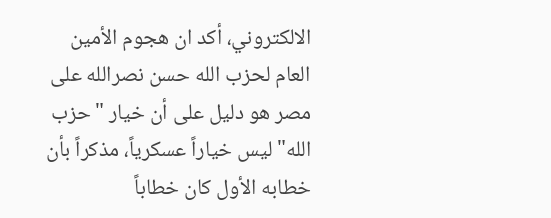الالكتروني، أكد ان هجوم الأمين العام لحزب الله حسن نصرالله على مصر هو دليل على أن خيار "حزب الله" ليس خياراً عسكرياً، مذكراً بأن خطابه الأول كان خطاباً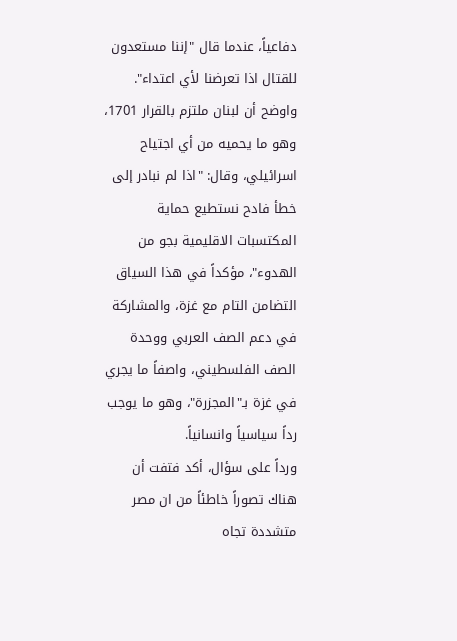دفاعياً، عندما قال "إننا مستعدون للقتال اذا تعرضنا لأي اعتداء".
واوضح أن لبنان ملتزم بالقرار 1701، وهو ما يحميه من أي اجتياح اسرائيلي، وقال: "اذا لم نبادر إلى خطأ فادح نستطيع حماية المكتسبات الاقليمية بجو من الهدوء"، مؤكداً في هذا السياق التضامن التام مع غزة، والمشاركة في دعم الصف العربي ووحدة الصف الفلسطيني، واصفاً ما يجري في غزة بـ"المجزرة"، وهو ما يوجب رداً سياسياً وانسانياً.
ورداً على سؤال، أكد فتفت أن هناك تصوراً خاطئاً من ان مصر متشددة تجاه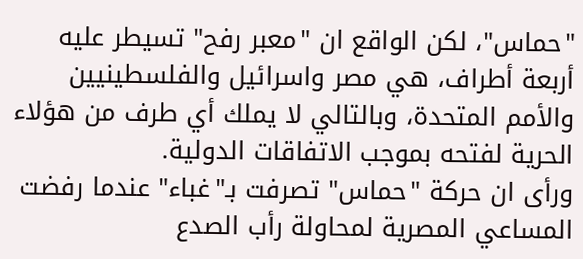"حماس"، لكن الواقع ان "معبر رفح" تسيطر عليه أربعة أطراف، هي مصر واسرائيل والفلسطينيين والأمم المتحدة، وبالتالي لا يملك أي طرف من هؤلاء الحرية لفتحه بموجب الاتفاقات الدولية.
ورأى ان حركة "حماس" تصرفت بـ"غباء" عندما رفضت المساعي المصرية لمحاولة رأب الصدع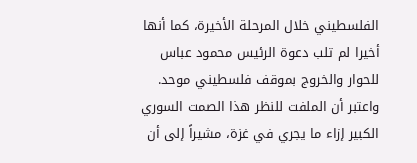الفلسطيني خلال المرحلة الأخيرة، كما أنها أخيرا لم تلب دعوة الرئيس محمود عباس للحوار والخروج بموقف فلسطيني موحد.
واعتبر أن الملفت للنظر هذا الصمت السوري الكبير إزاء ما يجري في غزة، مشيراً إلى أن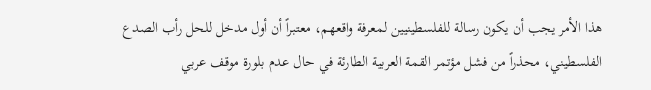هذا الأمر يجب أن يكون رسالة للفلسطينيين لمعرفة واقعهم، معتبراً أن أول مدخل للحل رأب الصدع الفلسطيني، محذراً من فشل مؤتمر القمة العربية الطارئة في حال عدم بلورة موقف عربي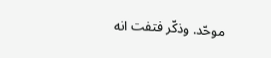موحّد. وذكّر فتفت انه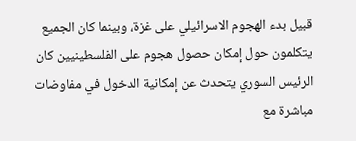قبيل بدء الهجوم الاسرائيلي على غزة، وبينما كان الجميع يتكلمون حول إمكان حصول هجوم على الفلسطينيين كان الرئيس السوري يتحدث عن إمكانية الدخول في مفاوضات مباشرة مع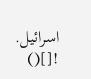اسرائيل.
![]()